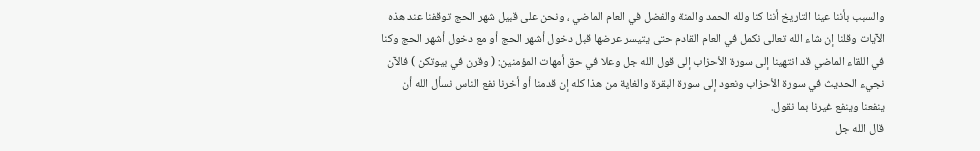والسبب بأننا عينا التاريخ أننا كنا ولله الحمد والمنة والفضل في العام الماضي ، ونحن على قبيل شهر الحج توقفنا عند هذه الآيات وقلنا إن شاء الله تعالى نكمل في العام القادم حتى يتيسر عرضها قبل دخول أشهر الحج أو مع دخول أشهر الحج وكنا في اللقاء الماضي قد انتهينا إلى سورة الأحزاب إلى قول الله جل وعلا في حق أمهات المؤمنين: ( وقرن في بيوتكن ) فالآن نجيء الحديث في سورة الأحزاب ونعود إلى سورة البقرة والغاية من هذا كله إن قدمنا أو أخرنا نفع الناس نسأل الله أن ينفعنا وينفع غيرنا بما نقول.
قال الله جل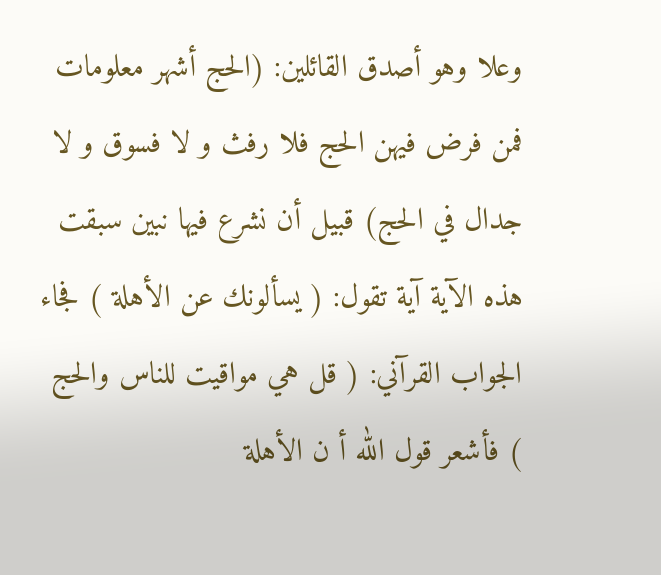وعلا وهو أصدق القائلين: (الحج أشهر معلومات فمن فرض فيهن الحج فلا رفث و لا فسوق و لا جدال في الحج) قبيل أن نشرع فيها نبين سبقت هذه الآية آية تقول: ( يسألونك عن الأهلة ) فجاء الجواب القرآني: ( قل هي مواقيت للناس والحج ) فأشعر قول الله أ ن الأهلة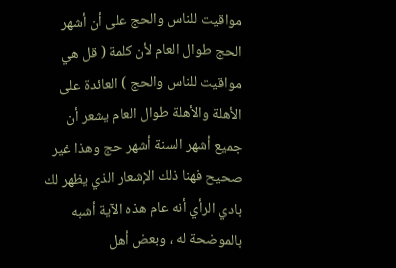مواقيت للناس والحج على أن أشهر الحج طوال العام لأن كلمة ( قل هي مواقيت للناس والحج ) العائدة على الأهلة والأهلة طوال العام يشعر أن جميع أشهر السنة أشهر حج وهذا غير صحيح فهنا ذلك الإشعار الذي يظهر لك بادي الرأي أنه عام هذه الآية أشبه بالموضحة له ، وبعض أهل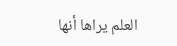العلم يراها أنها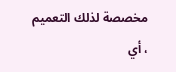مخصصة لذلك التعميم ، أي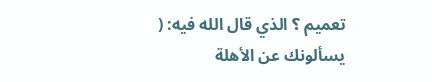تعميم ؟ الذي قال الله فيه: ( يسألونك عن الأهلة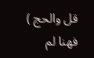قل والحج ) فهنا لم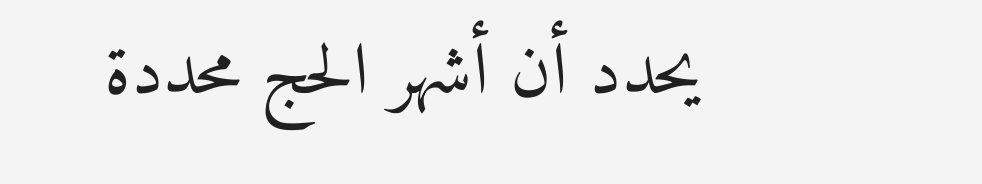يحدد أن أشهر الحج محددة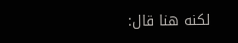لكنه هنا قال: